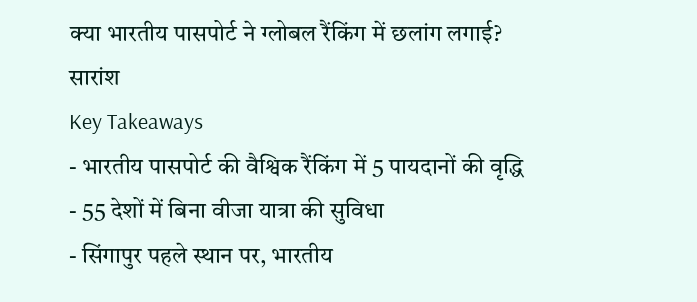क्या भारतीय पासपोर्ट ने ग्लोबल रैंकिंग में छलांग लगाई?
सारांश
Key Takeaways
- भारतीय पासपोर्ट की वैश्विक रैंकिंग में 5 पायदानों की वृद्धि
- 55 देशों में बिना वीजा यात्रा की सुविधा
- सिंगापुर पहले स्थान पर, भारतीय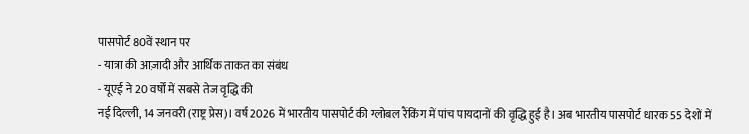पासपोर्ट 80वें स्थान पर
- यात्रा की आज़ादी और आर्थिक ताकत का संबंध
- यूएई ने 20 वर्षों में सबसे तेज वृद्धि की
नई दिल्ली, 14 जनवरी (राष्ट्र प्रेस)। वर्ष 2026 में भारतीय पासपोर्ट की ग्लोबल रैंकिंग में पांच पायदानों की वृद्धि हुई है। अब भारतीय पासपोर्ट धारक 55 देशों में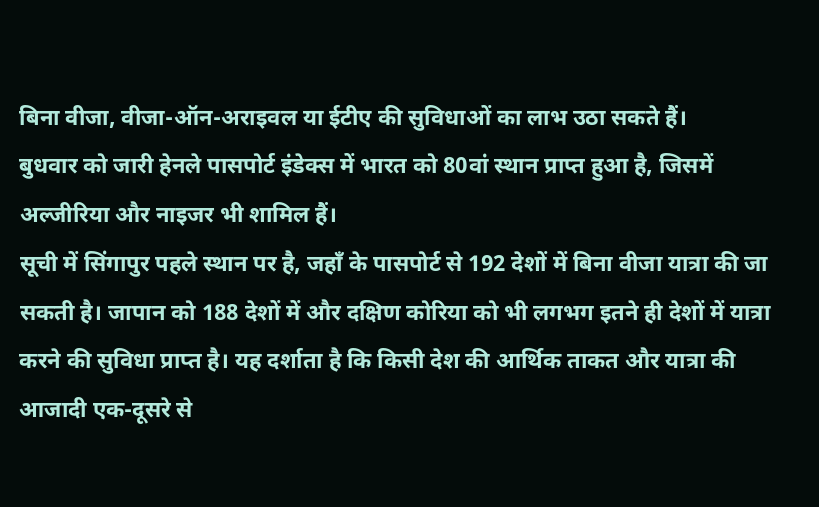बिना वीजा, वीजा-ऑन-अराइवल या ईटीए की सुविधाओं का लाभ उठा सकते हैं।
बुधवार को जारी हेनले पासपोर्ट इंडेक्स में भारत को 80वां स्थान प्राप्त हुआ है, जिसमें अल्जीरिया और नाइजर भी शामिल हैं।
सूची में सिंगापुर पहले स्थान पर है, जहाँ के पासपोर्ट से 192 देशों में बिना वीजा यात्रा की जा सकती है। जापान को 188 देशों में और दक्षिण कोरिया को भी लगभग इतने ही देशों में यात्रा करने की सुविधा प्राप्त है। यह दर्शाता है कि किसी देश की आर्थिक ताकत और यात्रा की आजादी एक-दूसरे से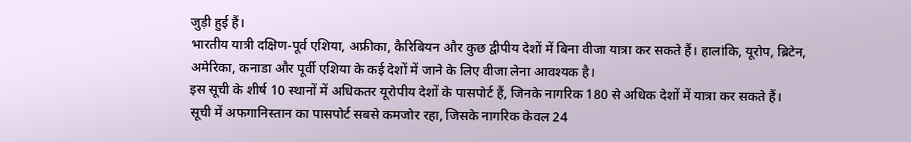जुड़ी हुई हैं।
भारतीय यात्री दक्षिण-पूर्व एशिया, अफ्रीका, कैरिबियन और कुछ द्वीपीय देशों में बिना वीजा यात्रा कर सकते हैं। हालांकि, यूरोप, ब्रिटेन, अमेरिका, कनाडा और पूर्वी एशिया के कई देशों में जाने के लिए वीजा लेना आवश्यक है।
इस सूची के शीर्ष 10 स्थानों में अधिकतर यूरोपीय देशों के पासपोर्ट हैं, जिनके नागरिक 180 से अधिक देशों में यात्रा कर सकते हैं।
सूची में अफगानिस्तान का पासपोर्ट सबसे कमजोर रहा, जिसके नागरिक केवल 24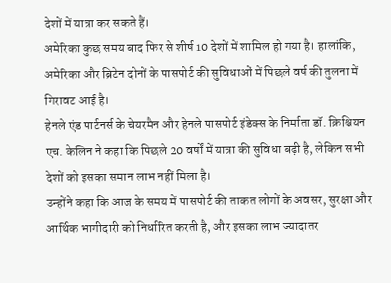देशों में यात्रा कर सकते हैं।
अमेरिका कुछ समय बाद फिर से शीर्ष 10 देशों में शामिल हो गया है। हालांकि, अमेरिका और ब्रिटेन दोनों के पासपोर्ट की सुविधाओं में पिछले वर्ष की तुलना में गिरावट आई है।
हेनले एंड पार्टनर्स के चेयरमैन और हेनले पासपोर्ट इंडेक्स के निर्माता डॉ. क्रिश्चियन एच. केलिन ने कहा कि पिछले 20 वर्षों में यात्रा की सुविधा बढ़ी है, लेकिन सभी देशों को इसका समान लाभ नहीं मिला है।
उन्होंने कहा कि आज के समय में पासपोर्ट की ताकत लोगों के अवसर, सुरक्षा और आर्थिक भागीदारी को निर्धारित करती है, और इसका लाभ ज्यादातर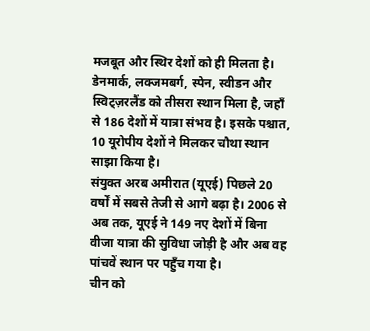मजबूत और स्थिर देशों को ही मिलता है।
डेनमार्क, लक्जमबर्ग, स्पेन, स्वीडन और स्विट्ज़रलैंड को तीसरा स्थान मिला है, जहाँ से 186 देशों में यात्रा संभव है। इसके पश्चात, 10 यूरोपीय देशों ने मिलकर चौथा स्थान साझा किया है।
संयुक्त अरब अमीरात (यूएई) पिछले 20 वर्षों में सबसे तेजी से आगे बढ़ा है। 2006 से अब तक, यूएई ने 149 नए देशों में बिना वीजा यात्रा की सुविधा जोड़ी है और अब वह पांचवें स्थान पर पहुँच गया है।
चीन को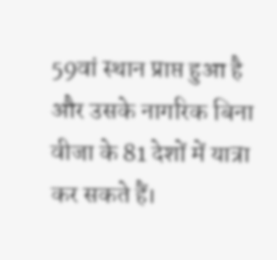59वां स्थान प्राप्त हुआ है और उसके नागरिक बिना वीजा के 81 देशों में यात्रा कर सकते हैं।